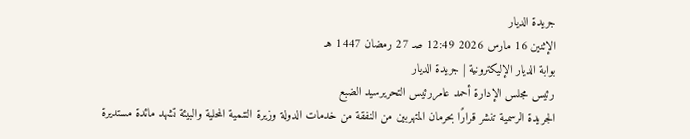جريدة الديار
الإثنين 16 مارس 2026 12:49 صـ 27 رمضان 1447 هـ
بوابة الديار الإليكترونية | جريدة الديار
رئيس مجلس الإدارة أحمد عامررئيس التحريرسيد الضبع
الجريدة الرسمية تنشر قرارًا بحرمان المتهربين من النفقة من خدمات الدولة وزيرة التنمية المحلية والبيئة تشهد مائدة مستديرة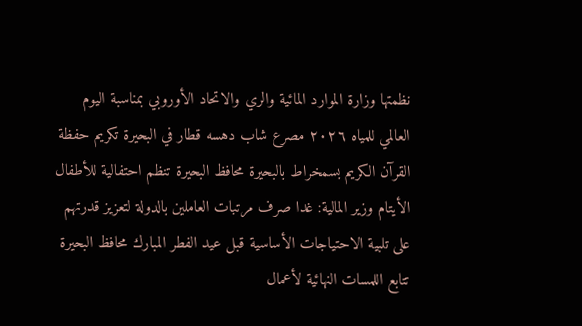نظمتها وزارة الموارد المائية والري والاتحاد الأوروبي بمناسبة اليوم العالمي للمياه ٢٠٢٦ مصرع شاب دهسه قطار في البحيرة تكريم حفظة القرآن الكريم بسمخراط بالبحيرة محافظ البحيرة تنظم احتفالية للأطفال الأيتام وزير المالية: غدا صرف مرتبات العاملين بالدولة لتعزيز قدرتهم على تلبية الاحتياجات الأساسية قبل عيد الفطر المبارك محافظ البحيرة تتابع اللمسات النهائية لأعمال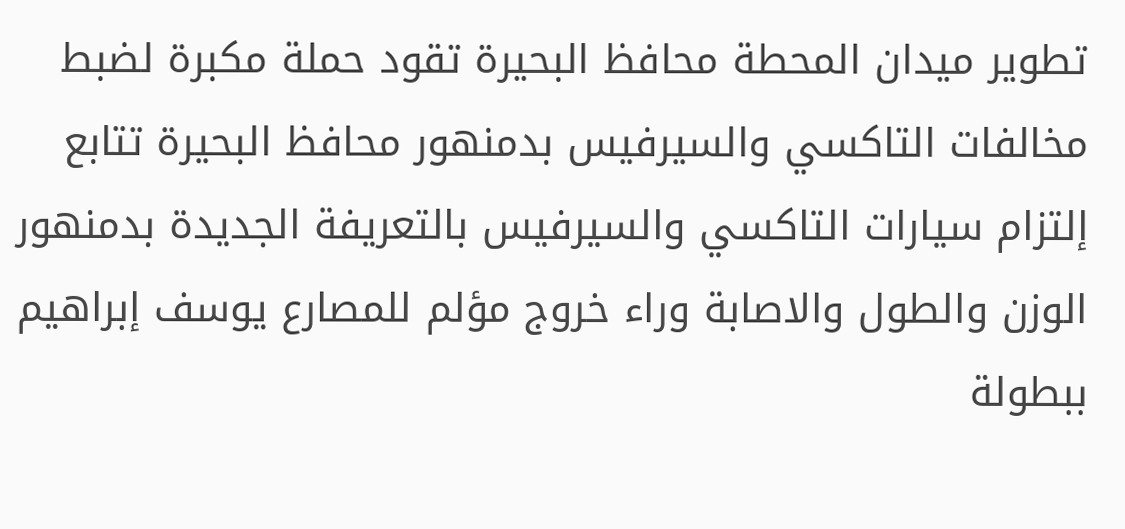تطوير ميدان المحطة محافظ البحيرة تقود حملة مكبرة لضبط مخالفات التاكسي والسيرفيس بدمنهور محافظ البحيرة تتابع إلتزام سيارات التاكسي والسيرفيس بالتعريفة الجديدة بدمنهور الوزن والطول والاصابة وراء خروج مؤلم للمصارع يوسف إبراهيم ببطولة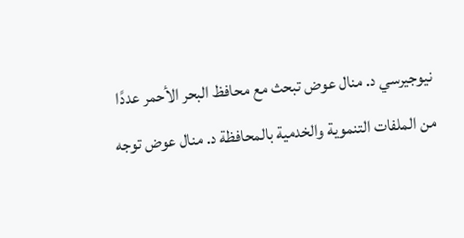نيوجيرسي د. منال عوض تبحث مع محافظ البحر الأحمر عددًا من الملفات التنموية والخدمية بالمحافظة د. منال عوض توجه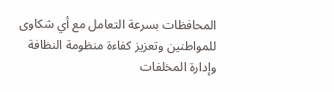المحافظات بسرعة التعامل مع أي شكاوى للمواطنين وتعزيز كفاءة منظومة النظافة وإدارة المخلفات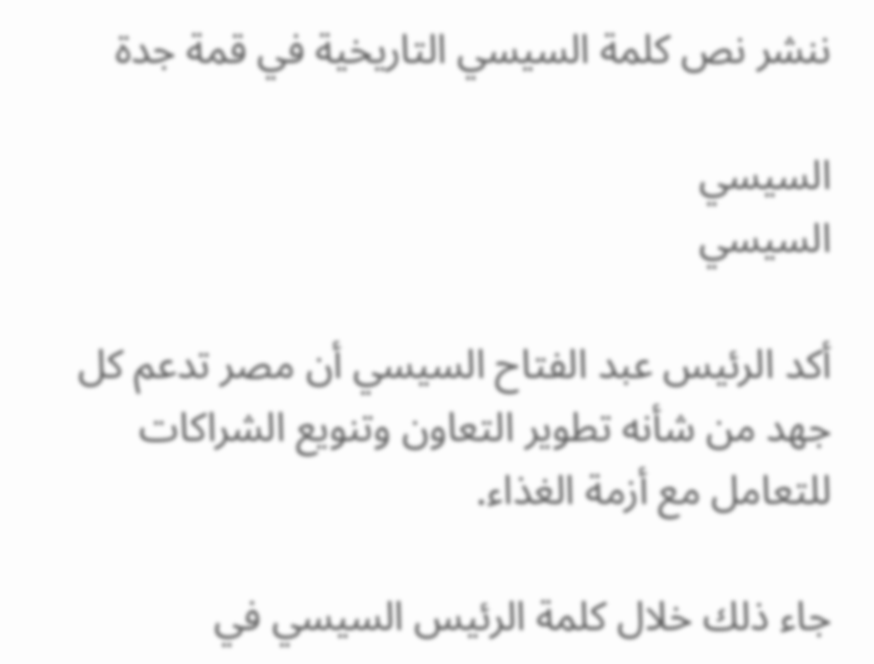ننشر نص كلمة السيسي التاريخية في قمة جدة

السيسي
السيسي

أكد الرئيس عبد الفتاح السيسي أن مصر تدعم كل جهد من شأنه تطوير التعاون وتنويع الشراكات للتعامل مع أزمة الغذاء.

جاء ذلك خلال كلمة الرئيس السيسي في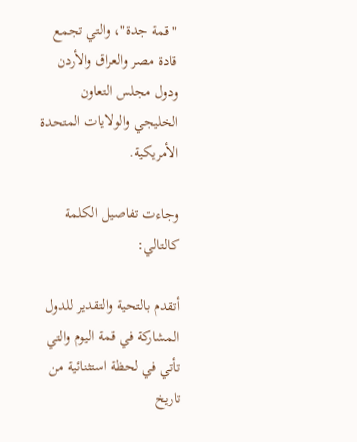"قمة جدة"، والتي تجمع قادة مصر والعراق والأردن ودول مجلس التعاون الخليجي والولايات المتحدة الأمريكية.

وجاءت تفاصيل الكلمة كالتالي:

أتقدم بالتحية والتقدير للدول المشاركة في قمة اليوم والتي تأتي في لحظة استثنائية من تاريخ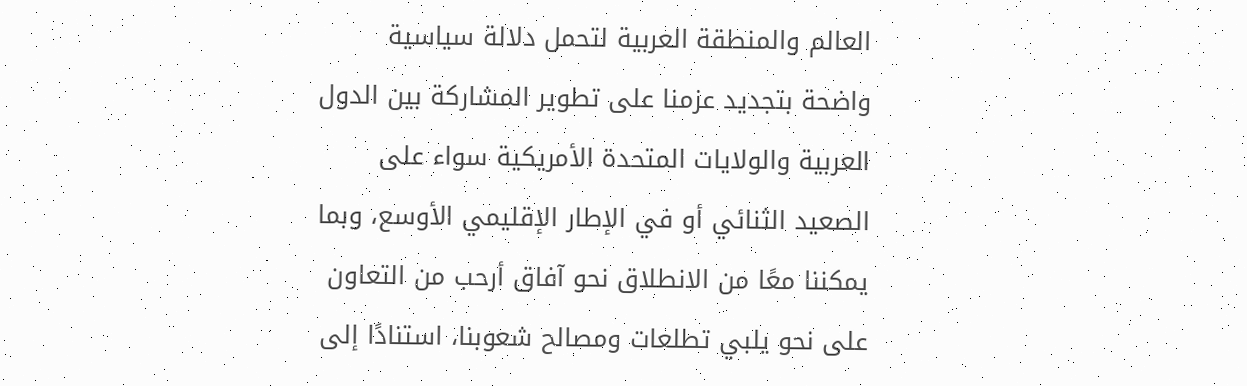العالم والمنطقة العربية لتحمل دلالة سياسية واضحة بتجديد عزمنا على تطوير المشاركة بين الدول العربية والولايات المتحدة الأمريكية سواء على الصعيد الثنائي أو في الإطار الإقليمي الأوسع، وبما يمكننا معًا من الانطلاق نحو آفاق أرحب من التعاون على نحو يلبي تطلعات ومصالح شعوبنا، استنادًا إلى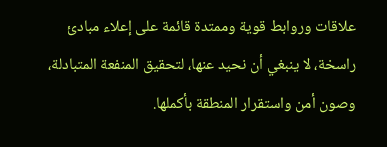علاقات وروابط قوية وممتدة قائمة على إعلاء مبادئ راسخة، لا ينبغي أن نحيد عنها، لتحقيق المنفعة المتبادلة، وصون أمن واستقرار المنطقة بأكملها.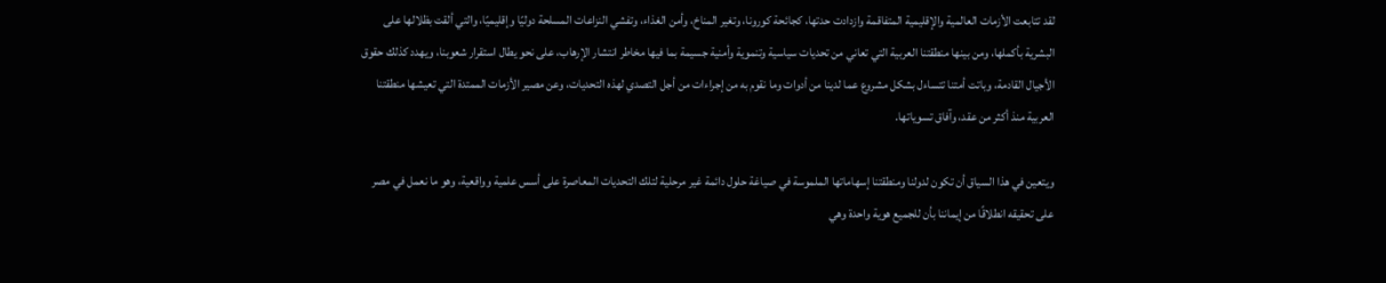لقد تتابعت الأزمات العالمية والإقليمية المتفاقمة وازدادت حدتها، كجائحة كورونا، وتغير المناخ، وأمن الغذاء، وتفشي النزاعات المسلحة دوليًا وإقليميًا، والتي ألقت بظلالها على البشرية بأكملها، ومن بينها منطقتنا العربية التي تعاني من تحديات سياسية وتنموية وأمنية جسيمة بما فيها مخاطر انتشار الإرهاب، على نحو يطال استقرار شعوبنا، ويهدد كذلك حقوق الأجيال القادمة، وباتت أمتنا تتساءل بشكل مشروع عما لدينا من أدوات وما نقوم به من إجراءات من أجل التصدي لهذه التحديات، وعن مصير الأزمات الممتدة التي تعيشها منطقتنا العربية منذ أكثر من عقد، وآفاق تسوياتها.

ويتعين في هذا السياق أن تكون لدولنا ومنطقتنا إسهاماتها الملموسة في صياغة حلول دائمة غیر مرحلية لتلك التحديات المعاصرة على أسس علمية وواقعية، وهو ما نعمل في مصر على تحقيقه انطلاقًا من إيماننا بأن للجميع هوية واحدة وهي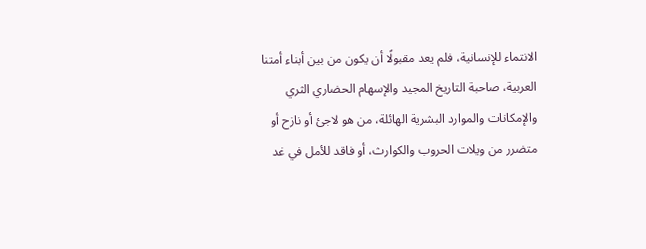الانتماء للإنسانية، فلم يعد مقبولًا أن يكون من بين أبناء أمتنا العربية، صاحبة التاريخ المجيد والإسهام الحضاري الثري والإمكانات والموارد البشرية الهائلة، من هو لاجئ أو نازح أو متضرر من ويلات الحروب والكوارث، أو فاقد للأمل في غد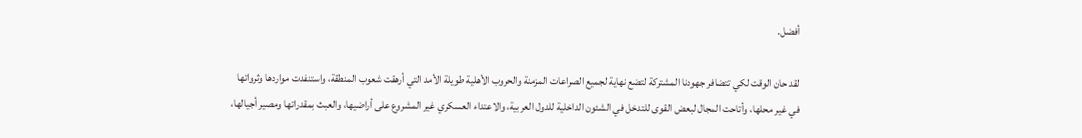أفضل.

لقد حان الوقت لكي تتضافر جهودنا المشتركة لتضع نهاية لجميع الصراعات المزمنة والحروب الأهلية طويلة الأمد التي أرهقت شعوب المنطقة، واستنفدت مواردها وثرواتها في غير محلها، وأتاحت المجال لبعض القوى للتدخل في الشئون الداخلية للدول العربية، والاعتداء العسكري غير المشروع على أراضيها، والعبث بمقدراتها ومصير أجيالها،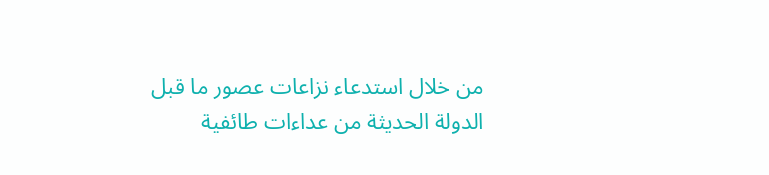من خلال استدعاء نزاعات عصور ما قبل الدولة الحديثة من عداءات طائفية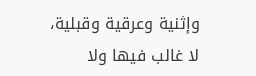وإثنية وعرقية وقبلية، لا غالب فيها ولا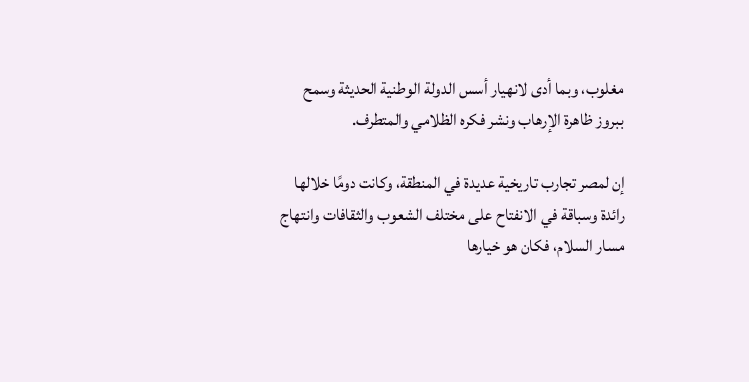مغلوب، وبما أدى لانهيار أسس الدولة الوطنية الحديثة وسمح ببروز ظاهرة الإرهاب ونشر فكره الظلامي والمتطرف.

إن لمصر تجارب تاريخية عديدة في المنطقة، وكانت دومًا خلالها رائدة وسباقة في الانفتاح على مختلف الشعوب والثقافات وانتهاج مسار السلام، فكان هو خيارها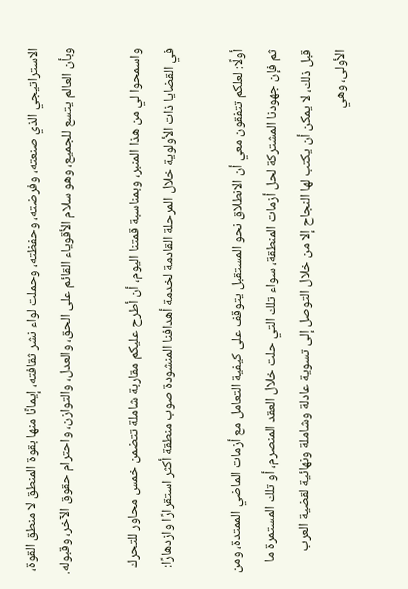الاستراتيجي الذي صنعته، وفرضته، وحفظته، وحملت لواء نشر ثقافته، إيمانًا منها بقوة المنطق لا منطق القوة، وبأن العالم يتسع للجميع، وهو سلام الأقوياء القائم على الحق، والعدل، والتوازن، واحترام حقوق الآخر، وقبوله.

واسمحوا لي من هذا المنبر، وبمناسبة قمتنا اليوم، أن أطرح عليكم مقاربة شاملة تتضمن خمس محاور للتحرك في القضايا ذات الأولوية خلال المرحلة القادمة لخدمة أهدافنا المنشودة صوب منطقة أكثر استقرارًا وازدهارًا:

أولًا: لعلكم تتفقون معي أن الانطلاق نحو المستقبل يتوقف على كيفية التعامل مع أزمات الماضي الممتدة، ومن ثم فإن جهودنا المشتركة لحل أزمات المنطقة، سواء تلك التي حلت خلال العقد المنصرم، أو تلك المستمرة ما قبل ذلك، لا يمكن أن يكتب لها النجاح إلا من خلال التوصل إلى تسوية عادلة وشاملة ونهائية لقضية العرب الأولى، وهي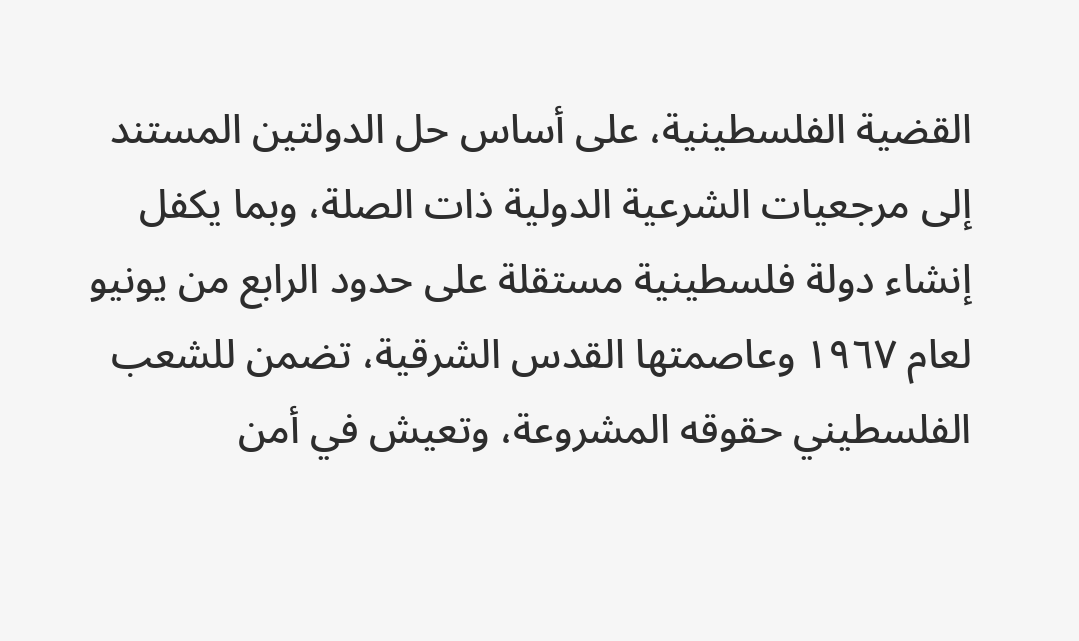القضية الفلسطينية، على أساس حل الدولتين المستند إلى مرجعيات الشرعية الدولية ذات الصلة، وبما يكفل إنشاء دولة فلسطينية مستقلة على حدود الرابع من يونيو لعام ١٩٦٧ وعاصمتها القدس الشرقية، تضمن للشعب الفلسطيني حقوقه المشروعة، وتعيش في أمن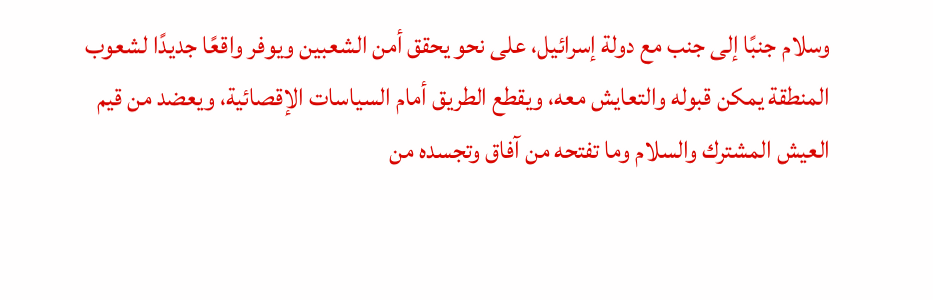وسلام جنبًا إلى جنب مع دولة إسرائيل، على نحو يحقق أمن الشعبين ويوفر واقعًا جديدًا لشعوب المنطقة يمكن قبوله والتعايش معه، ويقطع الطريق أمام السياسات الإقصائية، ويعضد من قيم العيش المشترك والسلام وما تفتحه من آفاق وتجسده من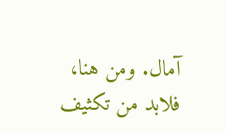آمال. ومن هنا، فلابد من تكثيف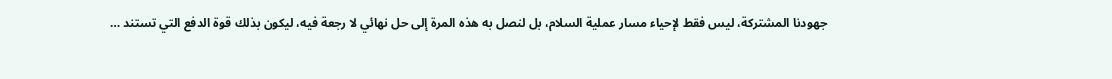جهودنا المشتركة، ليس فقط لإحياء مسار عملية السلام، بل لنصل به هذه المرة إلى حل نهائي لا رجعة فيه، ليكون بذلك قوة الدفع التي تستند …